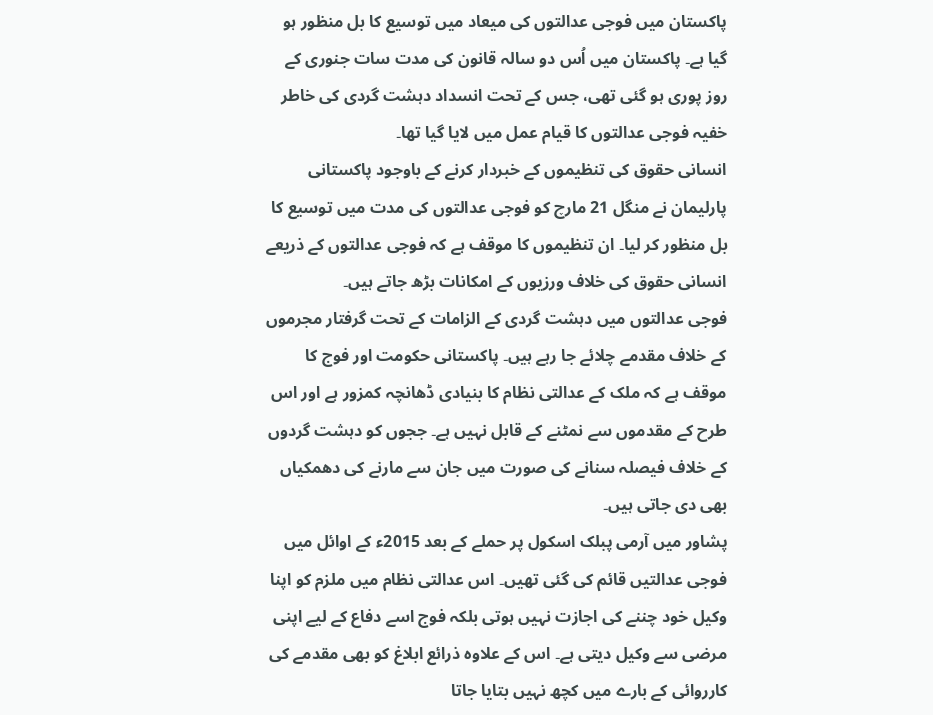پاکستان میں فوجی عدالتوں کی میعاد میں توسیع کا بل منظور ہو گیا ہے۔ پاکستان میں اُس دو سالہ قانون کی مدت سات جنوری کے روز پوری ہو گئی تھی، جس کے تحت انسداد دہشت گردی کی خاطر خفیہ فوجی عدالتوں کا قیام عمل میں لایا گیا تھا۔
انسانی حقوق کی تنظیموں کے خبردار کرنے کے باوجود پاکستانی پارلیمان نے منگل 21 مارچ کو فوجی عدالتوں کی مدت میں توسیع کا بل منظور کر لیا۔ ان تنظیموں کا موقف ہے کہ فوجی عدالتوں کے ذریعے انسانی حقوق کی خلاف ورزیوں کے امکانات بڑھ جاتے ہیں۔
فوجی عدالتوں میں دہشت گردی کے الزامات کے تحت گرفتار مجرموں کے خلاف مقدمے چلائے جا رہے ہیں۔ پاکستانی حکومت اور فوج کا موقف ہے کہ ملک کے عدالتی نظام کا بنیادی ڈھانچہ کمزور ہے اور اس طرح کے مقدموں سے نمٹنے کے قابل نہیں ہے۔ ججوں کو دہشت گردوں کے خلاف فیصلہ سنانے کی صورت میں جان سے مارنے کی دھمکیاں بھی دی جاتی ہیں۔
پشاور میں آرمی پبلک اسکول پر حملے کے بعد 2015ء کے اوائل میں فوجی عدالتیں قائم کی گئی تھیں۔ اس عدالتی نظام میں ملزم کو اپنا وکیل خود چننے کی اجازت نہیں ہوتی بلکہ فوج اسے دفاع کے لیے اپنی مرضی سے وکیل دیتی ہے۔ اس کے علاوہ ذرائع ابلاغ کو بھی مقدمے کی کارروائی کے بارے میں کچھ نہیں بتایا جاتا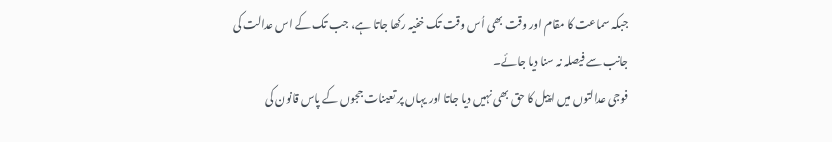جبکہ سماعت کا مقام اور وقت بھی اُس وقت تک خفیہ رکھا جاتا ہے، جب تک کے اس عدالت کی جانب سے فیصلہ نہ سنا دیا جائے۔
فوجی عدالتوں میں اپیل کا حق بھی نہیں دیا جاتا اور یہاں پر تعینات ججوں کے پاس قانون کی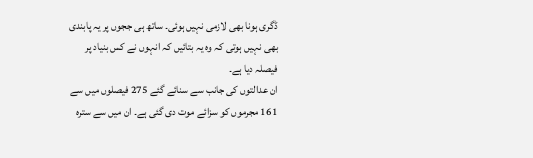ڈگری ہونا بھی لازمی نہیں ہوئی۔ ساتھ ہی ججوں پر یہ پابندی بھی نہیں ہوتی کہ وہ یہ بتائیں کہ انہوں نے کس بنیاد پر فیصلہ دیا ہے۔
ان عدالتوں کی جانب سے سنائے گئے 275 فیصلوں میں سے 161 مجرموں کو سزائے موت دی گئی ہے۔ ان میں سے سترہ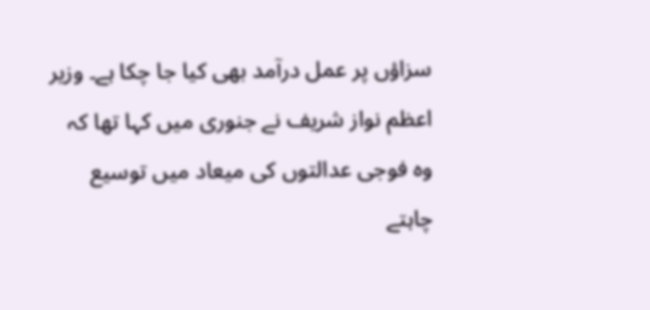سزاؤں پر عمل درآمد بھی کیا جا چکا ہے۔ وزیر اعظم نواز شریف نے جنوری میں کہا تھا کہ وہ فوجی عدالتوں کی میعاد میں توسیع چاہتے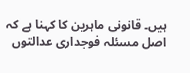ہیں۔ قانونی ماہرین کا کہنا ہے کہ اصل مسئلہ فوجداری عدالتوں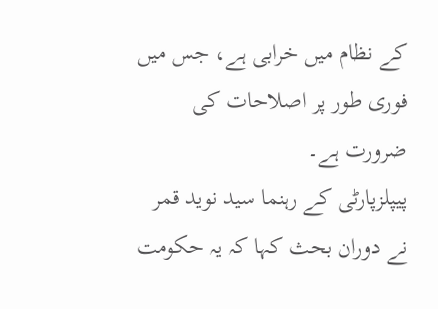کے نظام میں خرابی ہے، جس میں فوری طور پر اصلاحات کی ضرورت ہے۔
پیپلزپارٹی کے رہنما سید نوید قمر نے دوران بحث کہا کہ یہ حکومت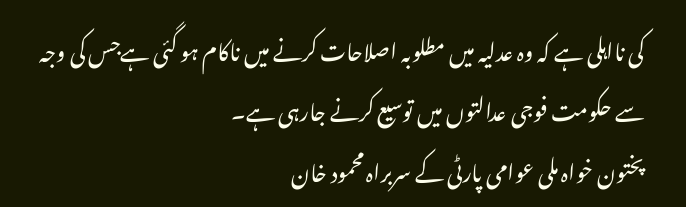کی نااہلی ہے کہ وہ عدلیہ میں مطلوبہ اصلاحات کرنے میں ناکام ہو گئی ہےجس کی وجہ سے حکومت فوجی عدالتوں میں توسیع کرنے جارہی ہے۔
پختون خواہ ملی عوامی پارٹی کے سربراہ محمود خان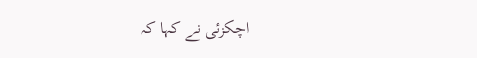اچکزئی نے کہا کہ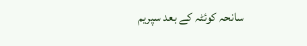سانحہ کوئٹہ کے بعد سپریم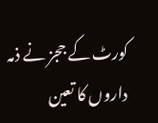کورٹ کے ججز نے ذمہ داروں کا تعین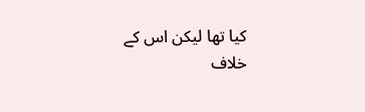کیا تھا لیکن اس کے خلاف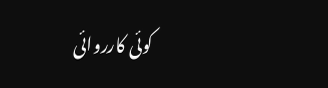کوئی کارروائی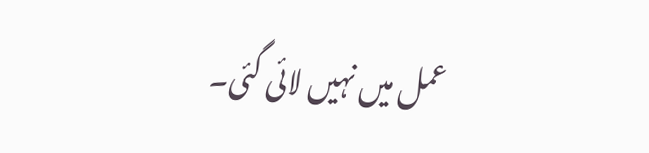عمل میں نہیں لائی گئی۔